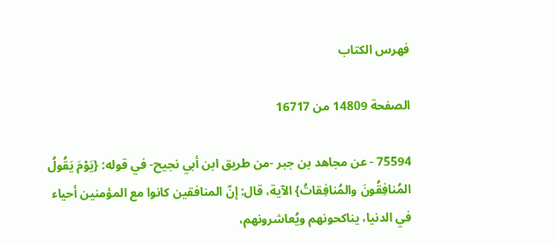فهرس الكتاب

الصفحة 14809 من 16717

75594 - عن مجاهد بن جبر -من طريق ابن أبي نجيح- في قوله: {يَوْمَ يَقُولُ المُنافِقُونَ والمُنافِقاتُ} الآية، قال: إنّ المنافقين كانوا مع المؤمنين أحياء في الدنيا، يناكحونهم ويُعاشرونهم،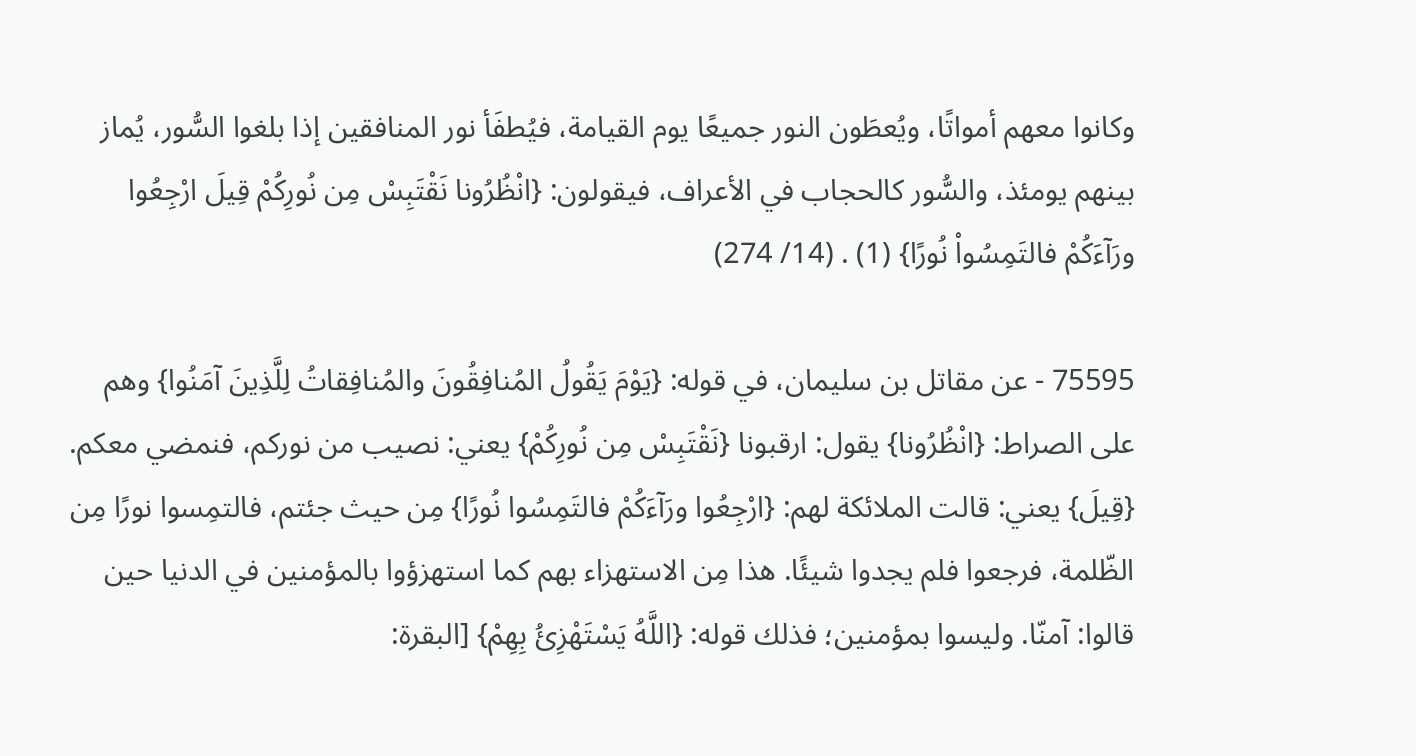وكانوا معهم أمواتًا، ويُعطَون النور جميعًا يوم القيامة، فيُطفَأ نور المنافقين إذا بلغوا السُّور، يُماز بينهم يومئذ، والسُّور كالحجاب في الأعراف، فيقولون: {انْظُرُونا نَقْتَبِسْ مِن نُورِكُمْ قِيلَ ارْجِعُوا ورَآءَكُمْ فالتَمِسُواْ نُورًا} (1) . (14/ 274)

75595 - عن مقاتل بن سليمان، في قوله: {يَوْمَ يَقُولُ المُنافِقُونَ والمُنافِقاتُ لِلَّذِينَ آمَنُوا} وهم على الصراط: {انْظُرُونا} يقول: ارقبونا {نَقْتَبِسْ مِن نُورِكُمْ} يعني: نصيب من نوركم، فنمضي معكم. {قِيلَ} يعني: قالت الملائكة لهم: {ارْجِعُوا ورَآءَكُمْ فالتَمِسُوا نُورًا} مِن حيث جئتم، فالتمِسوا نورًا مِن الظّلمة، فرجعوا فلم يجدوا شيئًا. هذا مِن الاستهزاء بهم كما استهزؤوا بالمؤمنين في الدنيا حين قالوا: آمنّا. وليسوا بمؤمنين؛ فذلك قوله: {اللَّهُ يَسْتَهْزِئُ بِهِمْ} [البقرة: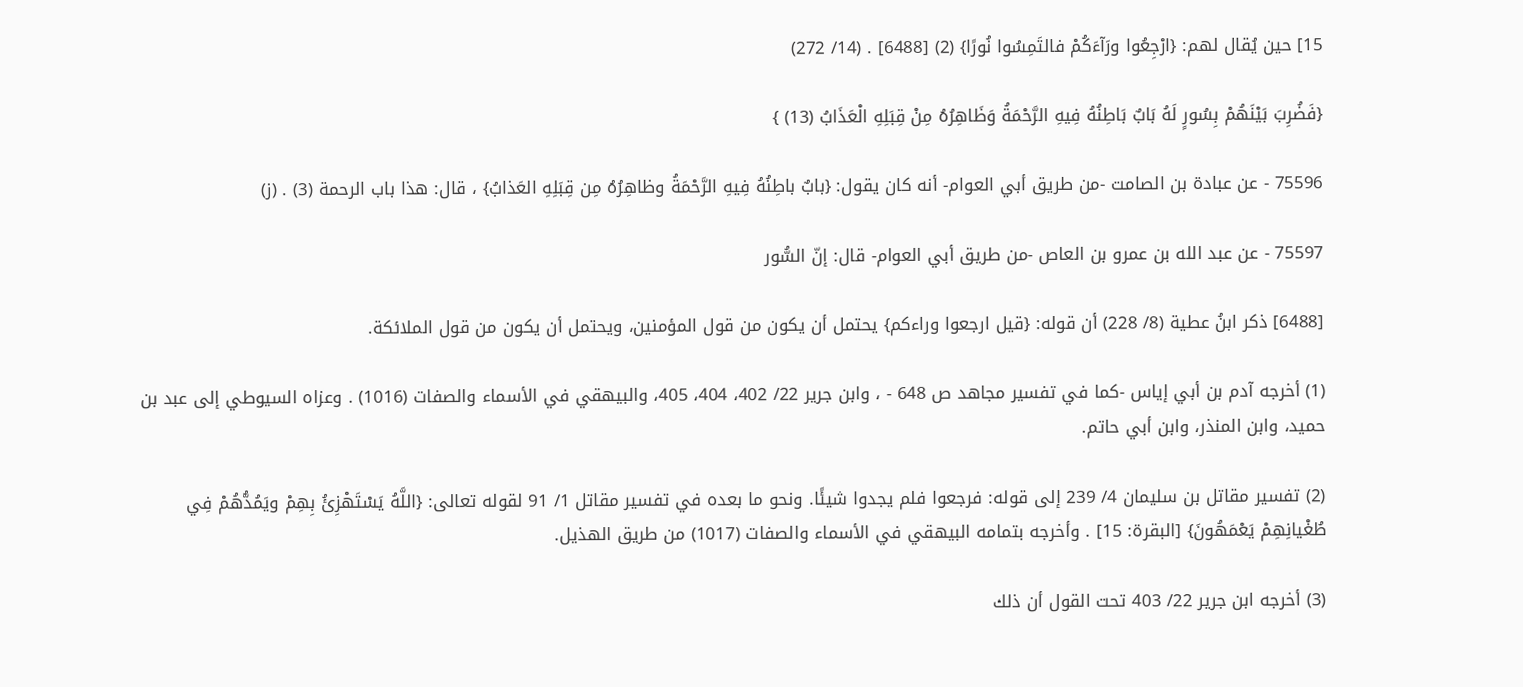15] حين يُقال لهم: {ارْجِعُوا ورَآءَكُمْ فالتَمِسُوا نُورًا} (2) [6488] . (14/ 272)

{فَضُرِبَ بَيْنَهُمْ بِسُورٍ لَهُ بَابٌ بَاطِنُهُ فِيهِ الرَّحْمَةُ وَظَاهِرُهُ مِنْ قِبَلِهِ الْعَذَابُ (13) }

75596 - عن عبادة بن الصامت -من طريق أبي العوام- أنه كان يقول: {بابٌ باطِنُهُ فِيهِ الرَّحْمَةُ وظاهِرُهُ مِن قِبَلِهِ العَذابُ} ، قال: هذا باب الرحمة (3) . (ز)

75597 - عن عبد الله بن عمرو بن العاص -من طريق أبي العوام- قال: إنّ السُّور

[6488] ذكر ابنُ عطية (8/ 228) أن قوله: {قيل ارجعوا وراءكم} يحتمل أن يكون من قول المؤمنين، ويحتمل أن يكون من قول الملائكة.

(1) أخرجه آدم بن أبي إياس -كما في تفسير مجاهد ص 648 - ، وابن جرير 22/ 402، 404، 405، والبيهقي في الأسماء والصفات (1016) . وعزاه السيوطي إلى عبد بن حميد، وابن المنذر، وابن أبي حاتم.

(2) تفسير مقاتل بن سليمان 4/ 239 إلى قوله: فرجعوا فلم يجدوا شيئًا. ونحو ما بعده في تفسير مقاتل 1/ 91 لقوله تعالى: {اللَّهُ يَسْتَهْزِئُ بِهِمْ ويَمُدُّهُمْ فِي طُغْيانِهِمْ يَعْمَهُونَ} [البقرة: 15] . وأخرجه بتمامه البيهقي في الأسماء والصفات (1017) من طريق الهذيل.

(3) أخرجه ابن جرير 22/ 403 تحت القول أن ذلك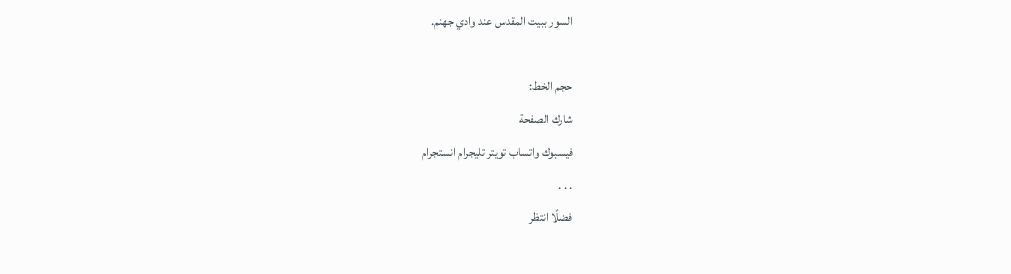السور ببيت المقدس عند وادي جهنم.

حجم الخط:
شارك الصفحة
فيسبوك واتساب تويتر تليجرام انستجرام
. . .
فضلًا انتظر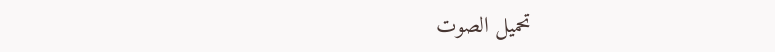تحميل الصوت